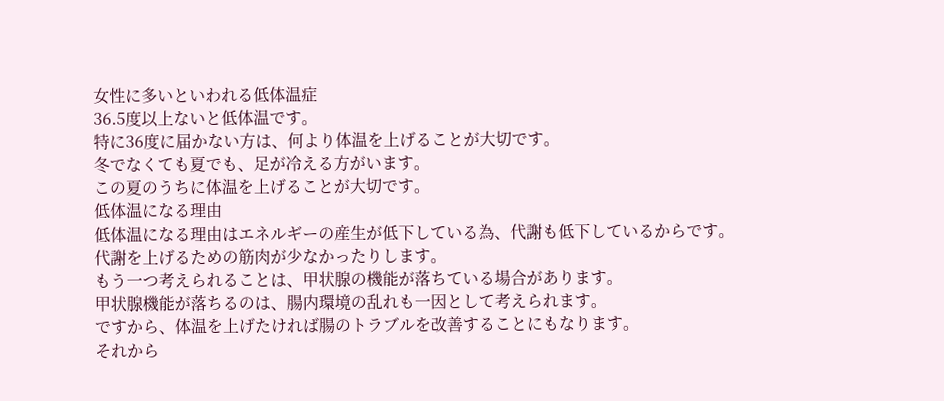女性に多いといわれる低体温症
36.5度以上ないと低体温です。
特に36度に届かない方は、何より体温を上げることが大切です。
冬でなくても夏でも、足が冷える方がいます。
この夏のうちに体温を上げることが大切です。
低体温になる理由
低体温になる理由はエネルギーの産生が低下している為、代謝も低下しているからです。
代謝を上げるための筋肉が少なかったりします。
もう一つ考えられることは、甲状腺の機能が落ちている場合があります。
甲状腺機能が落ちるのは、腸内環境の乱れも一因として考えられます。
ですから、体温を上げたければ腸のトラブルを改善することにもなります。
それから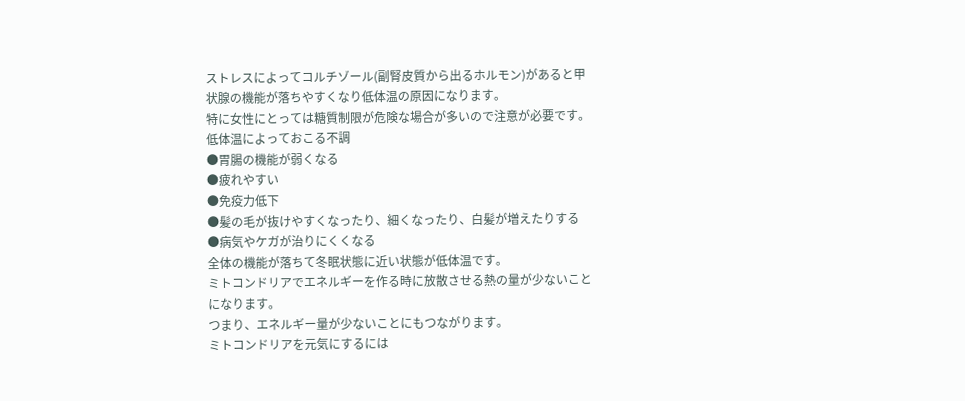ストレスによってコルチゾール(副腎皮質から出るホルモン)があると甲状腺の機能が落ちやすくなり低体温の原因になります。
特に女性にとっては糖質制限が危険な場合が多いので注意が必要です。
低体温によっておこる不調
●胃腸の機能が弱くなる
●疲れやすい
●免疫力低下
●髪の毛が抜けやすくなったり、細くなったり、白髪が増えたりする
●病気やケガが治りにくくなる
全体の機能が落ちて冬眠状態に近い状態が低体温です。
ミトコンドリアでエネルギーを作る時に放散させる熱の量が少ないことになります。
つまり、エネルギー量が少ないことにもつながります。
ミトコンドリアを元気にするには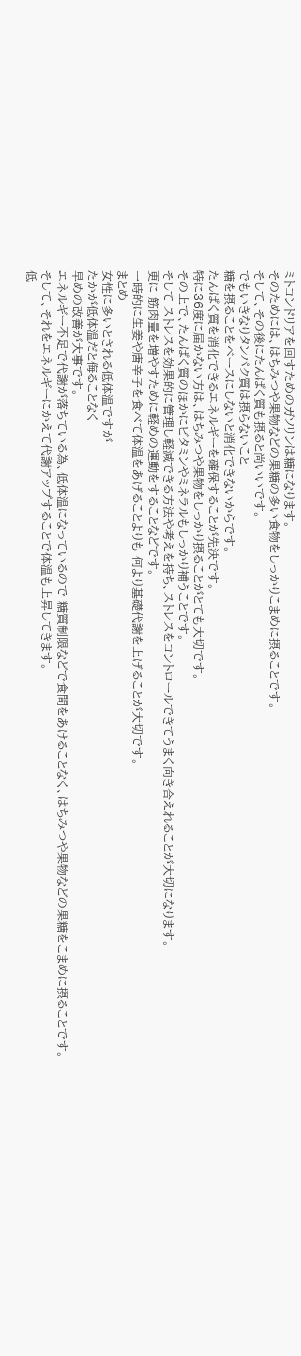ミトコンドリアを回すためのガソリンは糖になります。
そのためには、はちみつや果物などの果糖の多い食物をしっかりこまめに摂ることです。
そして、その後にたんぱく質も摂ると尚いいです。
でもいきなりタンパク質は摂らないこと
糖を摂ることをベースにしないと消化できないからです。
たんぱく質を消化できるエネルギーを確保することが先決です。
特に36度に届かない方は、はちみつや果物をしっかり摂ることがとても大切です。
その上で、たんぱく質のほかにビタミンやミネラルもしっかり補うことです。
そして ストレスを効果的に管理し軽減できる方法や考えを持ち、ストレスをコントロールできてうまく向き合えれることが大切になります。
更に 筋肉量を増やすために軽めの運動をすることなどです。
一時的に生姜や唐辛子を食べて体温をあげることよりも 何より基礎代謝を上げることが大切です。
まとめ
女性に多いとされる低体温ですが
たかが低体温だと侮ることなく
早めの改善が大事です。
エネルギー不足で代謝が落ちている為、低体温になっているので 糖質制限などで食間をあけることなく、はちみつや果物などの果糖をこまめに摂ることです。
そして、それをエネルギーにかえて代謝アップすることで体温も上昇してきます。
低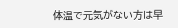体温で元気がない方は早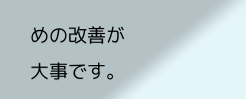めの改善が大事です。